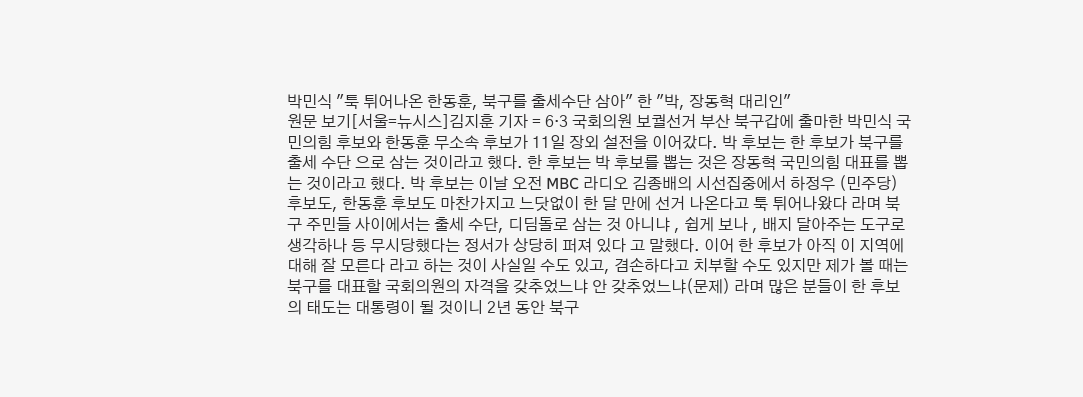박민식 "툭 튀어나온 한동훈, 북구를 출세수단 삼아" 한 "박, 장동혁 대리인"
원문 보기[서울=뉴시스]김지훈 기자 = 6·3 국회의원 보궐선거 부산 북구갑에 출마한 박민식 국민의힘 후보와 한동훈 무소속 후보가 11일 장외 설전을 이어갔다. 박 후보는 한 후보가 북구를 출세 수단 으로 삼는 것이라고 했다. 한 후보는 박 후보를 뽑는 것은 장동혁 국민의힘 대표를 뽑는 것이라고 했다. 박 후보는 이날 오전 MBC 라디오 김종배의 시선집중에서 하정우 (민주당) 후보도, 한동훈 후보도 마찬가지고 느닷없이 한 달 만에 선거 나온다고 툭 튀어나왔다 라며 북구 주민들 사이에서는 출세 수단, 디딤돌로 삼는 것 아니냐 , 쉽게 보나 , 배지 달아주는 도구로 생각하나 등 무시당했다는 정서가 상당히 퍼져 있다 고 말했다. 이어 한 후보가 아직 이 지역에 대해 잘 모른다 라고 하는 것이 사실일 수도 있고, 겸손하다고 치부할 수도 있지만 제가 볼 때는 북구를 대표할 국회의원의 자격을 갖추었느냐 안 갖추었느냐(문제) 라며 많은 분들이 한 후보의 태도는 대통령이 될 것이니 2년 동안 북구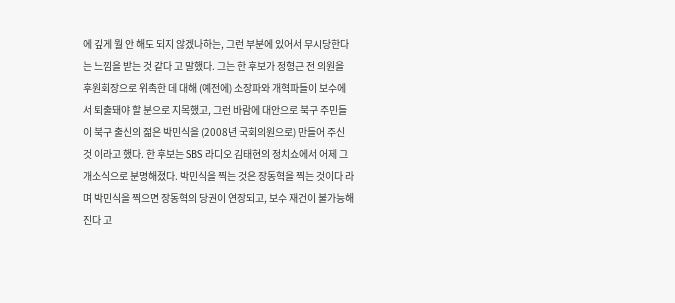에 깊게 뭘 안 해도 되지 않겠나하는, 그런 부분에 있어서 무시당한다는 느낌을 받는 것 같다 고 말했다. 그는 한 후보가 정형근 전 의원을 후원회장으로 위촉한 데 대해 (예전에) 소장파와 개혁파들이 보수에서 퇴출돼야 할 분으로 지목했고, 그런 바람에 대안으로 북구 주민들이 북구 출신의 젊은 박민식을 (2008년 국회의원으로) 만들어 주신 것 이라고 했다. 한 후보는 SBS 라디오 김태현의 정치쇼에서 어제 그 개소식으로 분명해졌다. 박민식을 찍는 것은 장동혁을 찍는 것이다 라며 박민식을 찍으면 장동혁의 당권이 연장되고, 보수 재건이 불가능해진다 고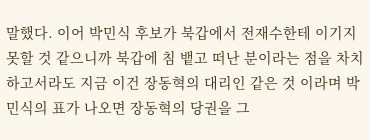말했다. 이어 박민식 후보가 북갑에서 전재수한테 이기지 못할 것 같으니까 북갑에 침 뱉고 떠난 분이라는 점을 차치하고서라도 지금 이건 장동혁의 대리인 같은 것 이라며 박민식의 표가 나오면 장동혁의 당권을 그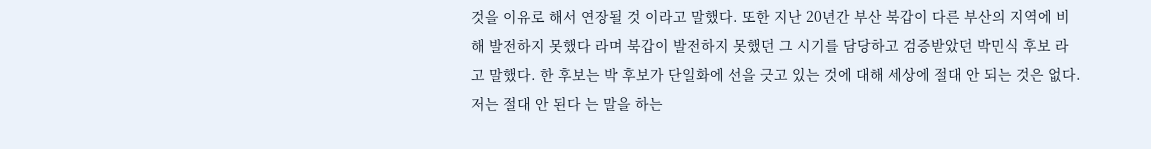것을 이유로 해서 연장될 것 이라고 말했다. 또한 지난 20년간 부산 북갑이 다른 부산의 지역에 비해 발전하지 못했다 라며 북갑이 발전하지 못했던 그 시기를 담당하고 검증받았던 박민식 후보 라고 말했다. 한 후보는 박 후보가 단일화에 선을 긋고 있는 것에 대해 세상에 절대 안 되는 것은 없다. 저는 절대 안 된다 는 말을 하는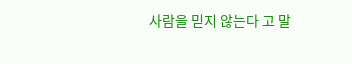사람을 믿지 않는다 고 말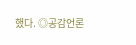했다. ◎공감언론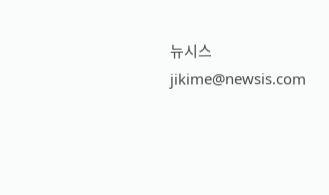뉴시스 jikime@newsis.com